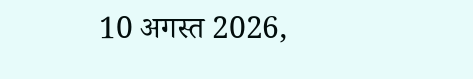10 अगस्त 2026,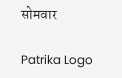सोमवार

Patrika Logo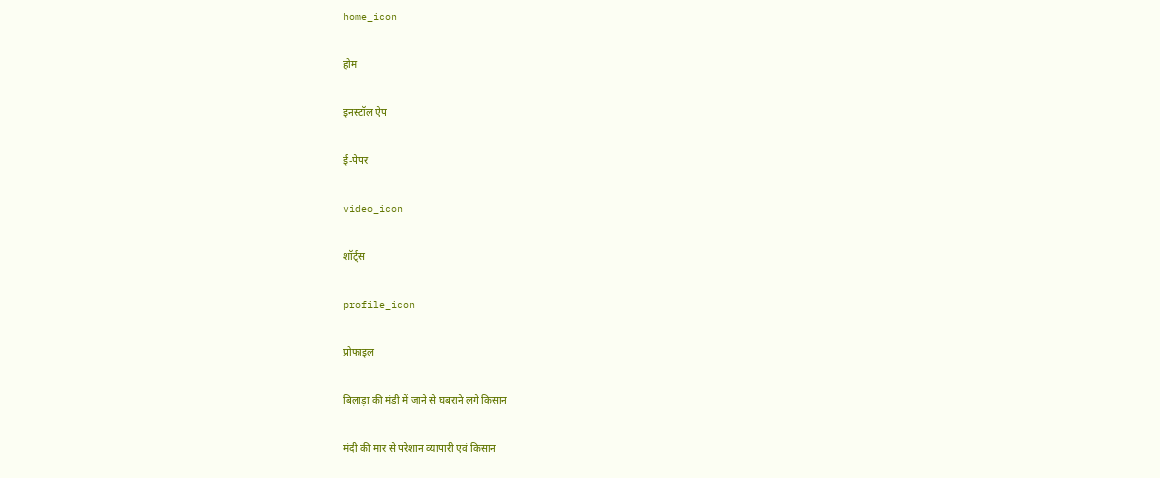home_icon

होम

इनस्टॉल ऐप

ई-पेपर

video_icon

शॉर्ट्स

profile_icon

प्रोफाइल

बिलाड़ा की मंडी में जाने से घबराने लगे किसान

मंदी की मार से परेशान व्यापारी एवं किसान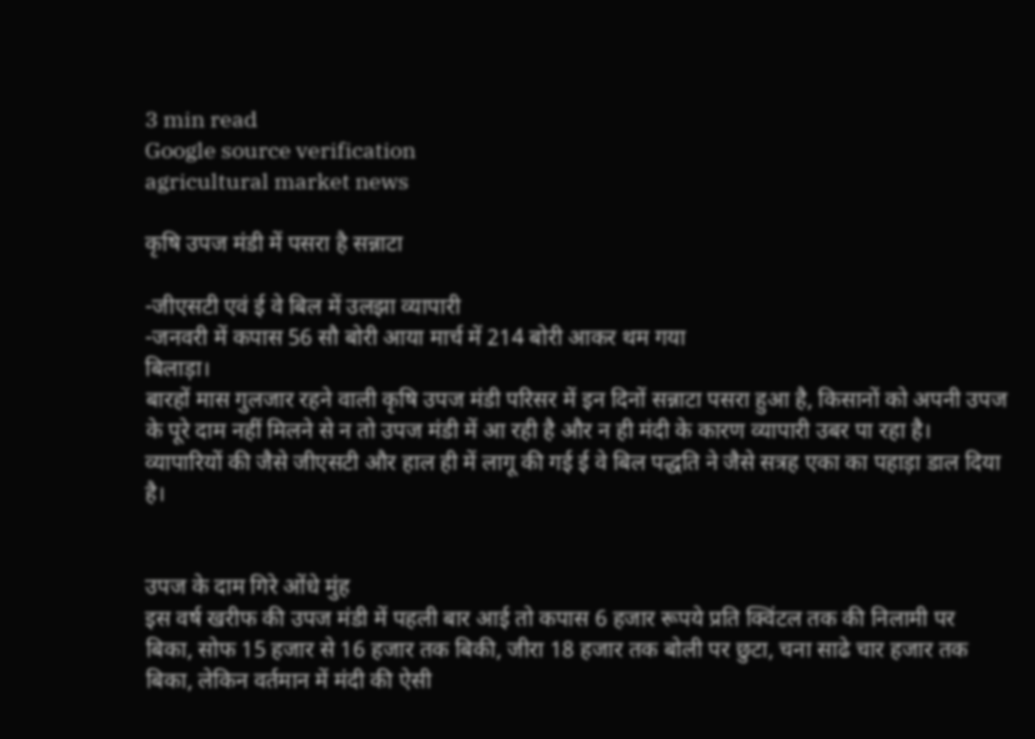3 min read
Google source verification
agricultural market news

कृषि उपज मंडी में पसरा है सन्नाटा

-जीएसटी एवं ई वे बिल में उलझा व्यापारी
-जनवरी में कपास 56 सौ बोरी आया मार्च में 214 बोरी आकर थम गया
बिलाड़ा।
बारहों मास गुलजार रहने वाली कृषि उपज मंडी परिसर में इन दिनों सन्नाटा पसरा हुआ है, किसानों को अपनी उपज के पूरे दाम नहीं मिलने से न तो उपज मंडी में आ रही है और न ही मंदी के कारण व्यापारी उबर पा रहा है। व्यापारियों की जैसे जीएसटी और हाल ही में लागू की गई ई वे बिल पद्धति ने जैसे सत्रह एका का पहाड़ा डाल दिया है।


उपज के दाम गिरे ओंधे मुंह
इस वर्ष खरीफ की उपज मंडी में पहली बार आई तो कपास 6 हजार रूपये प्रति क्विंटल तक की निलामी पर बिका, सोफ 15 हजार से 16 हजार तक बिकी, जीरा 18 हजार तक बोली पर छुटा, चना साढे चार हजार तक बिका, लेकिन वर्तमान में मंदी की ऐसी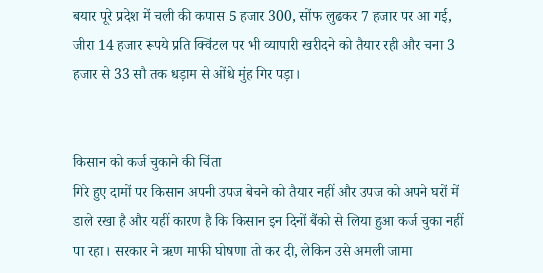बयार पूरे प्रदेश में चली की कपास 5 हजार 300, सोंफ लुढकर 7 हजार पर आ गई, जीरा 14 हजार रूपये प्रति क्विंटल पर भी व्यापारी खरीदने को तैयार रही और चना 3 हजार से 33 सौ तक धड़ाम से ओंधे मुंह गिर पड़ा।


किसान को कर्ज चुकाने की चिंता
गिरे हुए दामों पर किसान अपनी उपज बेचने को तैयार नहीं और उपज को अपने घरों में डाले रखा है और यहीं कारण है कि किसान इन दिनों बैंको से लिया हुआ कर्ज चुका नहीं पा रहा। सरकार ने ऋण माफी घोषणा तो कर दी, लेकिन उसे अमली जामा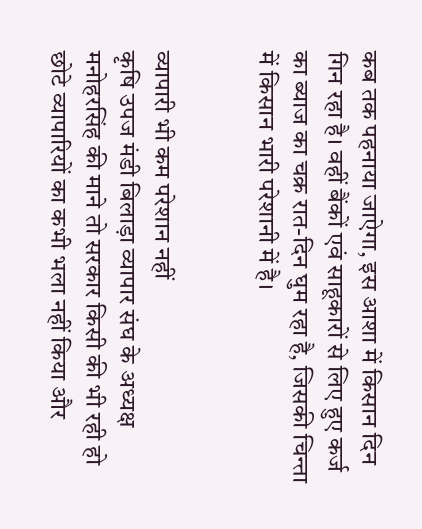कब तक पहनाया जाऐगा, इस आशा में किसान दिन गिन रहा है। वहीं बैंकों एवं साहूकारों से लिए हुए कर्ज का ब्याज का चक्र रात-दिन घुम रहा है, जिसकी चिन्ता में किसान भारी परेशानी में है।


व्यापारी भी कम परेशान नहीं
कृषि उपज मंडी बिलाड़ा व्यापार संघ के अध्यक्ष मनोहरसिंह की माने तो सरकार किसी की भी रही हो छोटे व्यापारियों का कभी भला नहीं किया और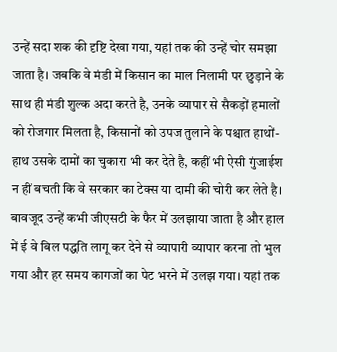उन्हें सदा शक की दृष्टि देखा गया, यहां तक की उन्हें चोर समझा जाता है। जबकि वे मंडी में किसान का माल निलामी पर छुड़ाने के साथ ही मंडी शुल्क अदा करते है, उनके व्यापार से सैकड़ों हमालों को रोजगार मिलता है, किसानों को उपज तुलाने के पश्चात हाथों-हाथ उसके दामों का चुकारा भी कर देते है, कहीं भी ऐसी गुंजाईश न हीं बचती कि वे सरकार का टेक्स या दामी की चोरी कर लेते है। बावजूद उन्हें कभी जीएसटी के फैर में उलझाया जाता है और हाल में ई वे बिल पद्धति लागू कर देने से व्यापारी व्यापार करना तो भुल गया और हर समय कागजों का पेट भरने में उलझ गया। यहां तक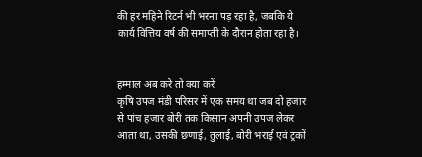की हर महिने रिटर्न भी भरना पड़ रहा है, जबकि ये कार्य वित्तिय वर्ष की समाप्ती के दौरान होता रहा है।


हम्माल अब करे तो क्या करें
कृषि उपज मंडी परिसर में एक समय था जब दो हजार से पांच हजार बोरी तक किसान अपनी उपज लेकर आता था, उसकी छणाई, तुलाई, बोरी भराई एवं ट्रकों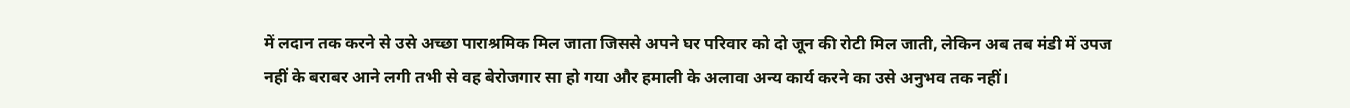में लदान तक करने से उसे अच्छा पाराश्रमिक मिल जाता जिससे अपने घर परिवार को दो जून की रोटी मिल जाती, लेकिन अब तब मंडी में उपज नहीं के बराबर आने लगी तभी से वह बेरोजगार सा हो गया और हमाली के अलावा अन्य कार्य करने का उसे अनुभव तक नहीं।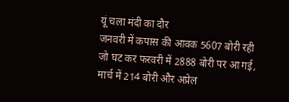यूं चला मंदी का दौर
जनवरी में कपास की आवक 5607 बोरी रही जो घट कर फरवरी में 2888 बोरी पर आ गई, मार्च में 214 बोरी और अप्रेल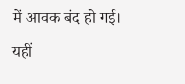में आवक बंद हो गई। यहीं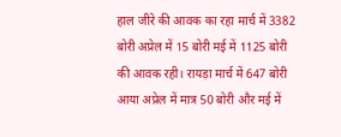हाल जीरे की आवक का रहा मार्च में 3382 बोरी अप्रेल में 15 बोरी मई में 1125 बोरी की आवक रही। रायड़ा मार्च में 647 बोरी आया अप्रेल में मात्र 50 बोरी और मई में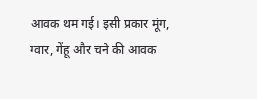आवक थम गई। इसी प्रकार मूंग, ग्वार, गेंहू और चने की आवक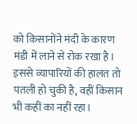को किसानोंने मंदी के कारण मंडी में लाने से रोक रखा है। इससे व्यापारियों की हालत तो पतली हो चुकी है, वहीं किसान भी कहीं का नहीं रहा।